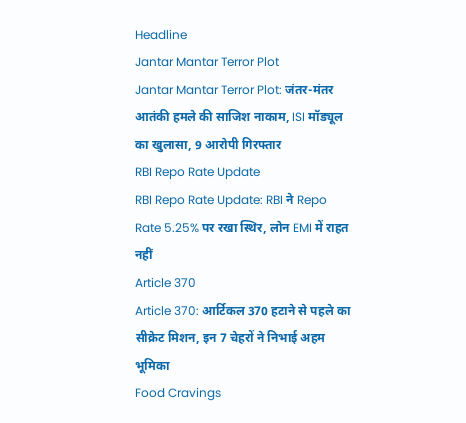Headline
Jantar Mantar Terror Plot
Jantar Mantar Terror Plot: जंतर-मंतर आतंकी हमले की साजिश नाकाम, ISI मॉड्यूल का खुलासा, 9 आरोपी गिरफ्तार
RBI Repo Rate Update
RBI Repo Rate Update: RBI ने Repo Rate 5.25% पर रखा स्थिर, लोन EMI में राहत नहीं
Article 370
Article 370: आर्टिकल 370 हटाने से पहले का सीक्रेट मिशन, इन 7 चेहरों ने निभाई अहम भूमिका
Food Cravings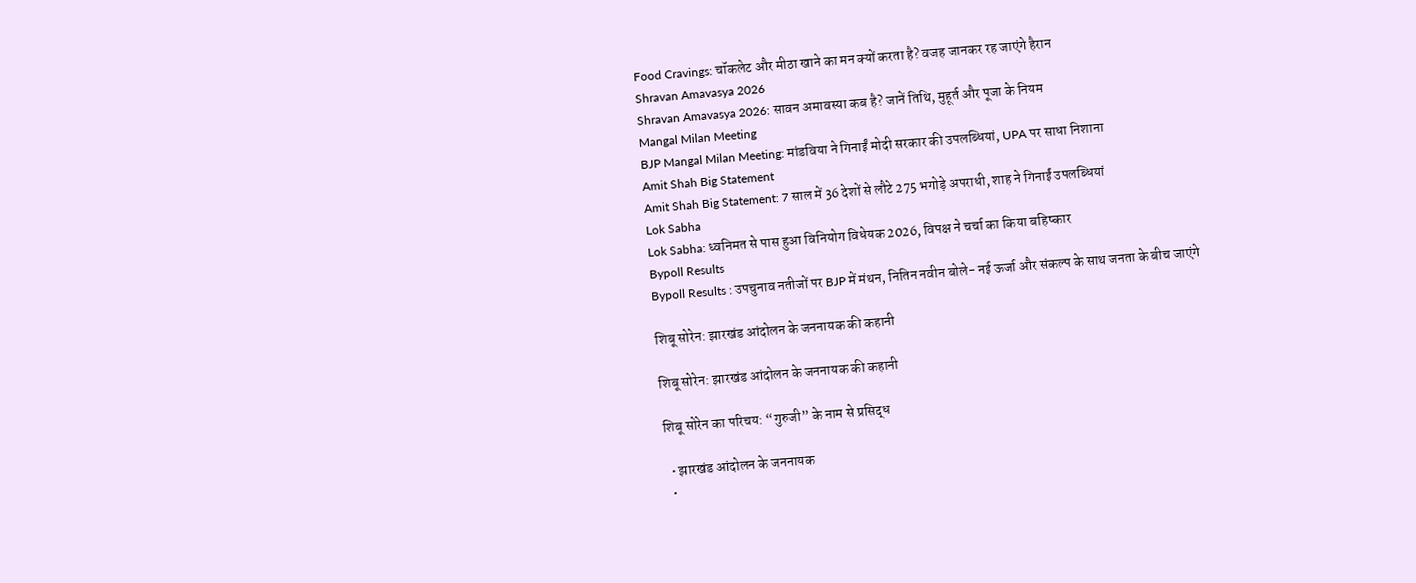Food Cravings: चॉकलेट और मीठा खाने का मन क्यों करता है? वजह जानकर रह जाएंगे हैरान
Shravan Amavasya 2026
Shravan Amavasya 2026: सावन अमावस्या कब है? जानें तिथि, मुहूर्त और पूजा के नियम
Mangal Milan Meeting
BJP Mangal Milan Meeting: मांडविया ने गिनाईं मोदी सरकार की उपलब्धियां, UPA पर साधा निशाना
Amit Shah Big Statement
Amit Shah Big Statement: 7 साल में 36 देशों से लौटे 275 भगोड़े अपराधी, शाह ने गिनाईं उपलब्धियां
Lok Sabha
Lok Sabha: ध्वनिमत से पास हुआ विनियोग विधेयक 2026, विपक्ष ने चर्चा का किया बहिष्कार
Bypoll Results
Bypoll Results : उपचुनाव नतीजों पर BJP में मंथन, नितिन नवीन बोले- नई ऊर्जा और संकल्प के साथ जनता के बीच जाएंगे

शिबू सोरेन: झारखंड आंदोलन के जननायक की कहानी

शिबू सोरेन: झारखंड आंदोलन के जननायक की कहानी

शिबू सोरेन का परिचय: “गुरुजी” के नाम से प्रसिद्ध

  • झारखंड आंदोलन के जननायक
  •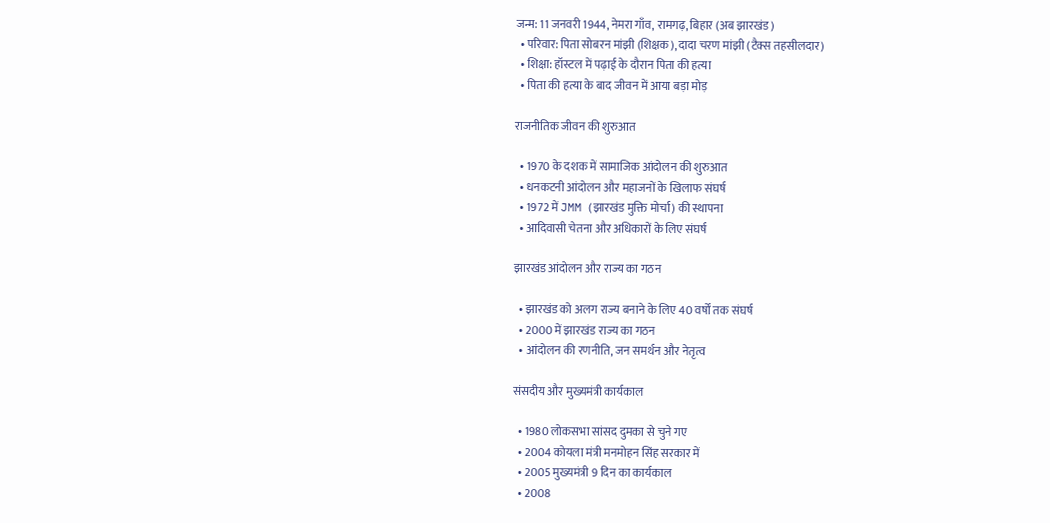जन्म: 11 जनवरी 1944, नेमरा गाँव, रामगढ़, बिहार (अब झारखंड)
  • परिवार: पिता सोबरन मांझी (शिक्षक), दादा चरण मांझी (टैक्स तहसीलदार)
  • शिक्षा: हॉस्टल में पढ़ाई के दौरान पिता की हत्या
  • पिता की हत्या के बाद जीवन में आया बड़ा मोड़

राजनीतिक जीवन की शुरुआत

  • 1970 के दशक में सामाजिक आंदोलन की शुरुआत
  • धनकटनी आंदोलन और महाजनों के खिलाफ संघर्ष
  • 1972 में JMM (झारखंड मुक्ति मोर्चा) की स्थापना
  • आदिवासी चेतना और अधिकारों के लिए संघर्ष

झारखंड आंदोलन और राज्य का गठन

  • झारखंड को अलग राज्य बनाने के लिए 40 वर्षों तक संघर्ष
  • 2000 में झारखंड राज्य का गठन
  • आंदोलन की रणनीति, जन समर्थन और नेतृत्व

संसदीय और मुख्यमंत्री कार्यकाल

  • 1980 लोकसभा सांसद दुमका से चुने गए
  • 2004 कोयला मंत्री मनमोहन सिंह सरकार में
  • 2005 मुख्यमंत्री 9 दिन का कार्यकाल
  • 2008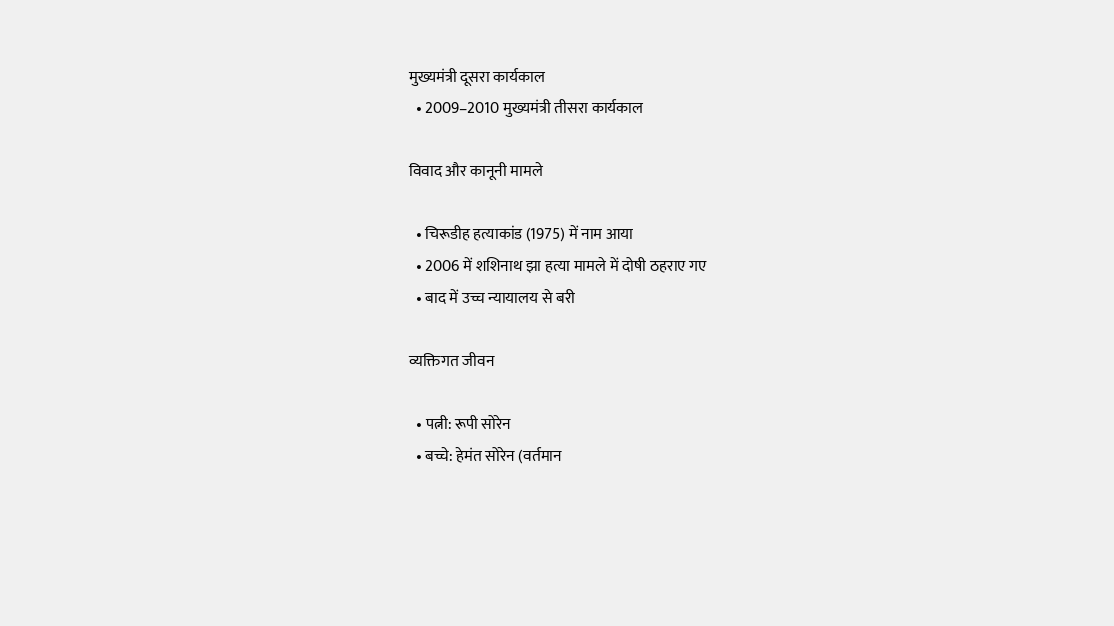मुख्यमंत्री दूसरा कार्यकाल
  • 2009–2010 मुख्यमंत्री तीसरा कार्यकाल

विवाद और कानूनी मामले

  • चिरूडीह हत्याकांड (1975) में नाम आया
  • 2006 में शशिनाथ झा हत्या मामले में दोषी ठहराए गए
  • बाद में उच्च न्यायालय से बरी

व्यक्तिगत जीवन

  • पत्नी: रूपी सोरेन
  • बच्चे: हेमंत सोरेन (वर्तमान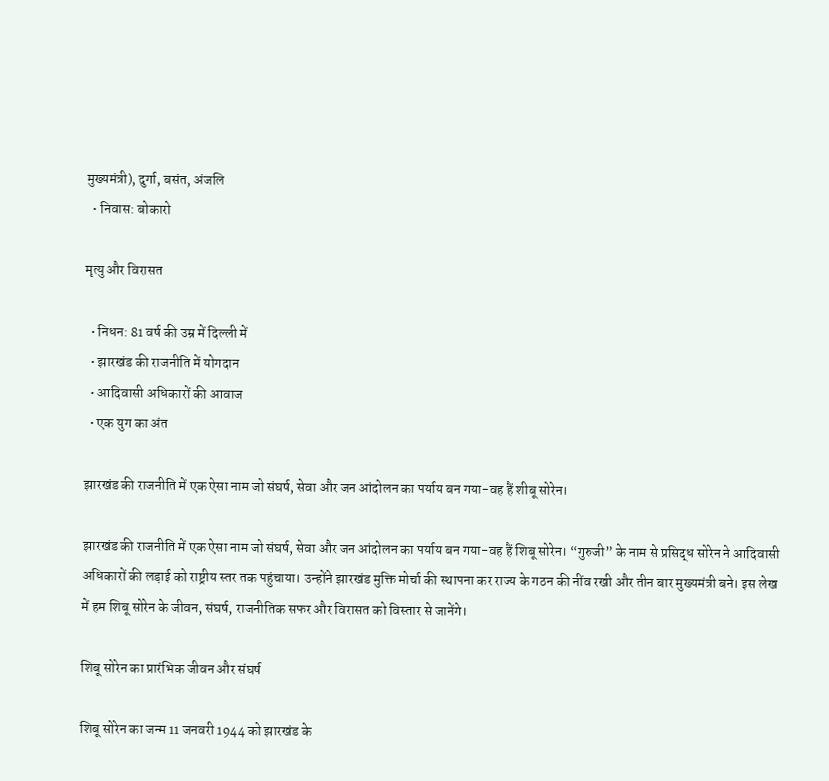मुख्यमंत्री), दुर्गा, बसंत, अंजलि
  • निवास: बोकारो

मृत्यु और विरासत

  • निधन: 81 वर्ष की उम्र में दिल्ली में
  • झारखंड की राजनीति में योगदान
  • आदिवासी अधिकारों की आवाज
  • एक युग का अंत

झारखंड की राजनीति में एक ऐसा नाम जो संघर्ष, सेवा और जन आंदोलन का पर्याय बन गया-वह हैं शीबू सोरेन।

झारखंड की राजनीति में एक ऐसा नाम जो संघर्ष, सेवा और जन आंदोलन का पर्याय बन गया-वह हैं शिबू सोरेन। “गुरुजी” के नाम से प्रसिद्ध सोरेन ने आदिवासी अधिकारों की लड़ाई को राष्ट्रीय स्तर तक पहुंचाया। उन्होंने झारखंड मुक्ति मोर्चा की स्थापना कर राज्य के गठन की नींव रखी और तीन बार मुख्यमंत्री बने। इस लेख में हम शिबू सोरेन के जीवन, संघर्ष, राजनीतिक सफर और विरासत को विस्तार से जानेंगे।

शिबू सोरेन का प्रारंभिक जीवन और संघर्ष

शिबू सोरेन का जन्म 11 जनवरी 1944 को झारखंड के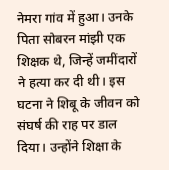नेमरा गांव में हुआ। उनके पिता सोबरन मांझी एक शिक्षक थे, जिन्हें जमींदारों ने हत्या कर दी थी। इस घटना ने शिबू के जीवन को संघर्ष की राह पर डाल दिया। उन्होंने शिक्षा के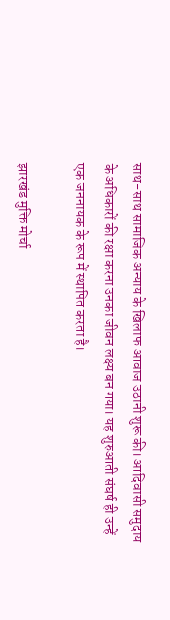साथ-साथ सामाजिक अन्याय के खिलाफ आवाज उठानी शुरू की। आदिवासी समुदाय के अधिकारों की रक्षा करना उनका जीवन लक्ष्य बन गया। यह शुरुआती संघर्ष ही उन्हें एक जननायक के रूप में स्थापित करता है।

झारखंड मुक्ति मोर्चा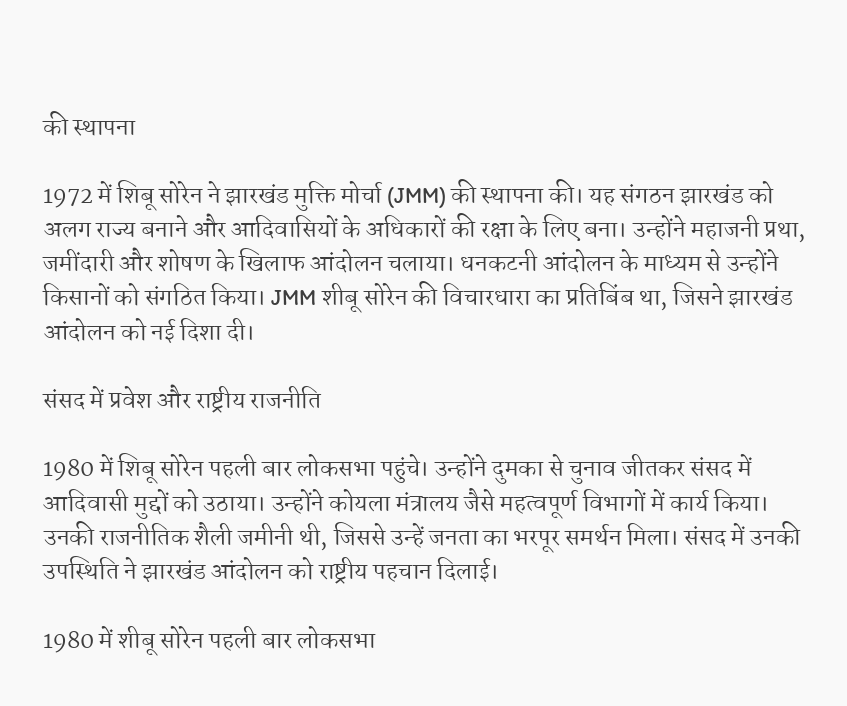की स्थापना

1972 में शिबू सोरेन ने झारखंड मुक्ति मोर्चा (JMM) की स्थापना की। यह संगठन झारखंड को अलग राज्य बनाने और आदिवासियों के अधिकारों की रक्षा के लिए बना। उन्होंने महाजनी प्रथा, जमींदारी और शोषण के खिलाफ आंदोलन चलाया। धनकटनी आंदोलन के माध्यम से उन्होंने किसानों को संगठित किया। JMM शीबू सोरेन की विचारधारा का प्रतिबिंब था, जिसने झारखंड आंदोलन को नई दिशा दी।

संसद में प्रवेश और राष्ट्रीय राजनीति

1980 में शिबू सोरेन पहली बार लोकसभा पहुंचे। उन्होंने दुमका से चुनाव जीतकर संसद में आदिवासी मुद्दों को उठाया। उन्होंने कोयला मंत्रालय जैसे महत्वपूर्ण विभागों में कार्य किया। उनकी राजनीतिक शैली जमीनी थी, जिससे उन्हें जनता का भरपूर समर्थन मिला। संसद में उनकी उपस्थिति ने झारखंड आंदोलन को राष्ट्रीय पहचान दिलाई।

1980 में शीबू सोरेन पहली बार लोकसभा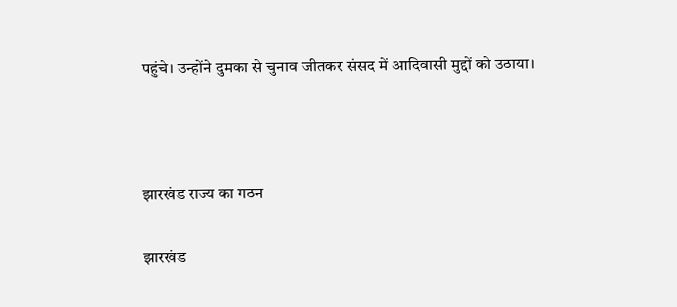पहुंचे। उन्होंने दुमका से चुनाव जीतकर संसद में आदिवासी मुद्दों को उठाया।



झारखंड राज्य का गठन

झारखंड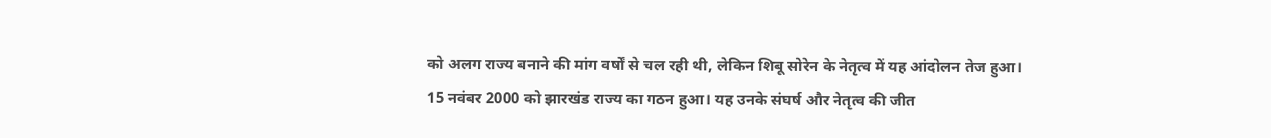को अलग राज्य बनाने की मांग वर्षों से चल रही थी, लेकिन शिबू सोरेन के नेतृत्व में यह आंदोलन तेज हुआ। 15 नवंबर 2000 को झारखंड राज्य का गठन हुआ। यह उनके संघर्ष और नेतृत्व की जीत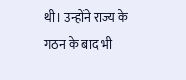थी। उन्होंने राज्य के गठन के बाद भी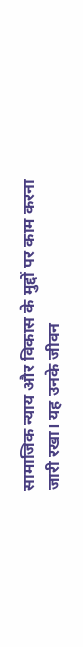सामाजिक न्याय और विकास के मुद्दों पर काम करना जारी रखा। यह उनके जीवन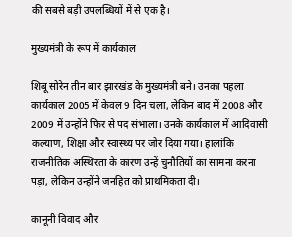की सबसे बड़ी उपलब्धियों में से एक है।

मुख्यमंत्री के रूप में कार्यकाल

शिबू सोरेन तीन बार झारखंड के मुख्यमंत्री बने। उनका पहला कार्यकाल 2005 में केवल 9 दिन चला, लेकिन बाद में 2008 और 2009 में उन्होंने फिर से पद संभाला। उनके कार्यकाल में आदिवासी कल्याण, शिक्षा और स्वास्थ्य पर जोर दिया गया। हालांकि राजनीतिक अस्थिरता के कारण उन्हें चुनौतियों का सामना करना पड़ा, लेकिन उन्होंने जनहित को प्राथमिकता दी।

कानूनी विवाद और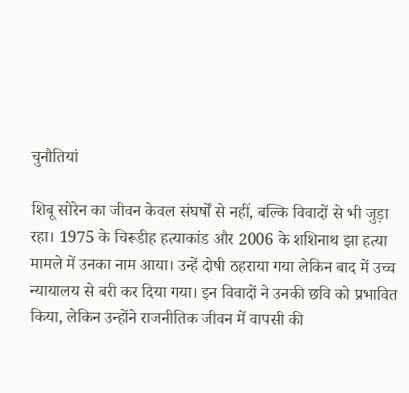चुनौतियां

शिबू सोरेन का जीवन केवल संघर्षों से नहीं, बल्कि विवादों से भी जुड़ा रहा। 1975 के चिरूडीह हत्याकांड और 2006 के शशिनाथ झा हत्या मामले में उनका नाम आया। उन्हें दोषी ठहराया गया लेकिन बाद में उच्च न्यायालय से बरी कर दिया गया। इन विवादों ने उनकी छवि को प्रभावित किया, लेकिन उन्होंने राजनीतिक जीवन में वापसी की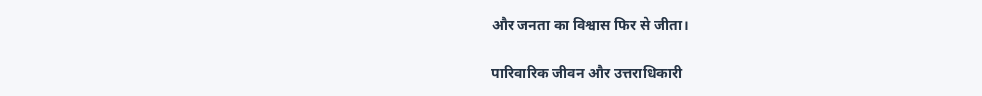और जनता का विश्वास फिर से जीता।

पारिवारिक जीवन और उत्तराधिकारी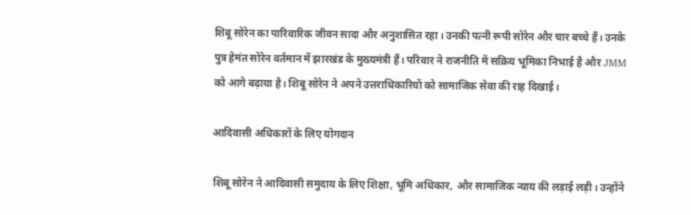शिबू सोरेन का पारिवारिक जीवन सादा और अनुशासित रहा। उनकी पत्नी रूपी सोरेन और चार बच्चे हैं। उनके पुत्र हेमंत सोरेन वर्तमान में झारखंड के मुख्यमंत्री हैं। परिवार ने राजनीति में सक्रिय भूमिका निभाई है और JMM को आगे बढ़ाया है। शिबू सोरेन ने अपने उत्तराधिकारियों को सामाजिक सेवा की राह दिखाई।

आदिवासी अधिकारों के लिए योगदान

शिबू सोरेन ने आदिवासी समुदाय के लिए शिक्षा, भूमि अधिकार, और सामाजिक न्याय की लड़ाई लड़ी। उन्होंने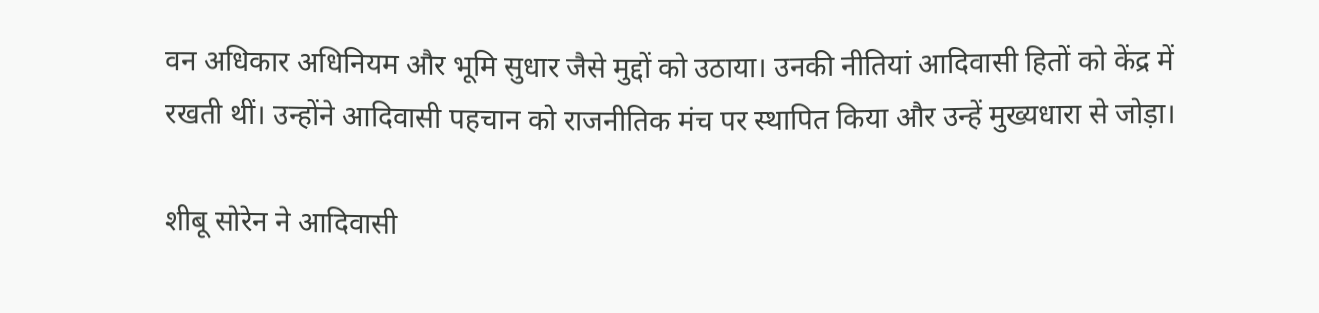वन अधिकार अधिनियम और भूमि सुधार जैसे मुद्दों को उठाया। उनकी नीतियां आदिवासी हितों को केंद्र में रखती थीं। उन्होंने आदिवासी पहचान को राजनीतिक मंच पर स्थापित किया और उन्हें मुख्यधारा से जोड़ा।

शीबू सोरेन ने आदिवासी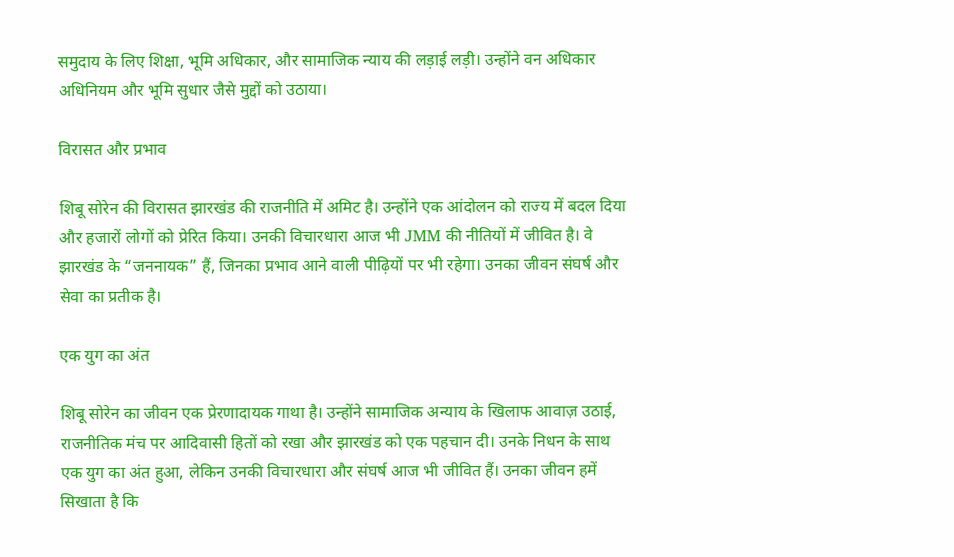समुदाय के लिए शिक्षा, भूमि अधिकार, और सामाजिक न्याय की लड़ाई लड़ी। उन्होंने वन अधिकार अधिनियम और भूमि सुधार जैसे मुद्दों को उठाया।

विरासत और प्रभाव

शिबू सोरेन की विरासत झारखंड की राजनीति में अमिट है। उन्होंने एक आंदोलन को राज्य में बदल दिया और हजारों लोगों को प्रेरित किया। उनकी विचारधारा आज भी JMM की नीतियों में जीवित है। वे झारखंड के “जननायक” हैं, जिनका प्रभाव आने वाली पीढ़ियों पर भी रहेगा। उनका जीवन संघर्ष और सेवा का प्रतीक है।

एक युग का अंत

शिबू सोरेन का जीवन एक प्रेरणादायक गाथा है। उन्होंने सामाजिक अन्याय के खिलाफ आवाज़ उठाई, राजनीतिक मंच पर आदिवासी हितों को रखा और झारखंड को एक पहचान दी। उनके निधन के साथ एक युग का अंत हुआ, लेकिन उनकी विचारधारा और संघर्ष आज भी जीवित हैं। उनका जीवन हमें सिखाता है कि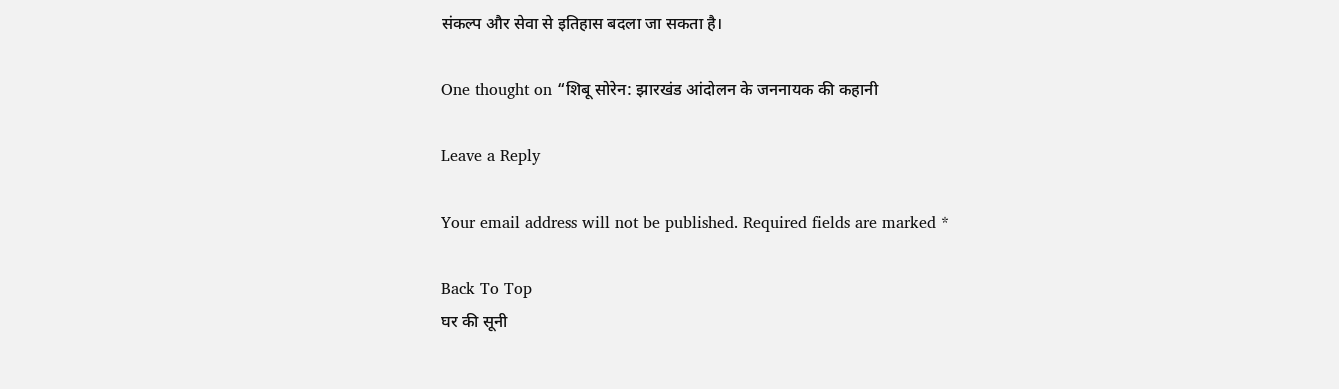संकल्प और सेवा से इतिहास बदला जा सकता है।

One thought on “शिबू सोरेन: झारखंड आंदोलन के जननायक की कहानी

Leave a Reply

Your email address will not be published. Required fields are marked *

Back To Top
घर की सूनी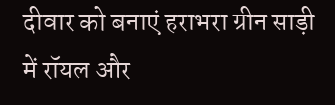दीवार को बनाएं हराभरा ग्रीन साड़ी में रॉयल और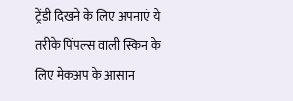ट्रेंडी दिखने के लिए अपनाएं ये तरीके पिंपल्स वाली स्किन के लिए मेकअप के आसान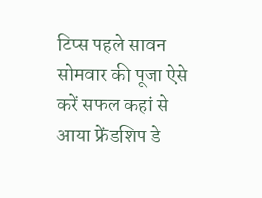टिप्स पहले सावन सोमवार की पूजा ऐसे करें सफल कहां से आया फ्रेंडशिप डे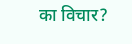का विचार?